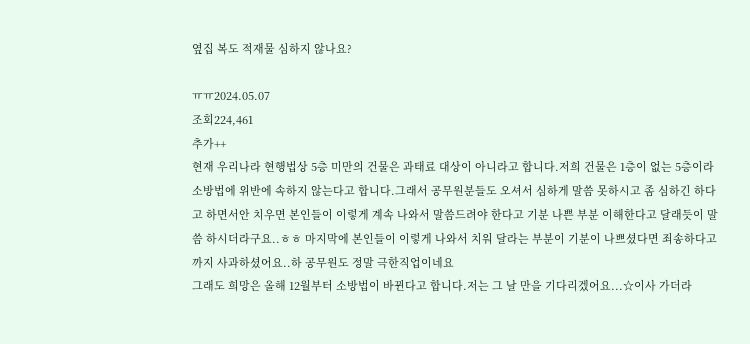옆집 복도 적재물 심하지 않나요?

ㅠㅠ2024.05.07
조회224,461
추가++
현재 우리나라 현행법상 5층 미만의 건물은 과태료 대상이 아니라고 합니다.저희 건물은 1층이 없는 5층이라 소방법에 위반에 속하지 않는다고 합니다.그래서 공무원분들도 오셔서 심하게 말씀 못하시고 좀 심하긴 하다고 하면서안 치우면 본인들이 이렇게 계속 나와서 말씀드려야 한다고 기분 나쁜 부분 이해한다고 달래듯이 말씀 하시더라구요..ㅎㅎ 마지막에 본인들이 이렇게 나와서 치워 달라는 부분이 기분이 나쁘셨다면 죄송하다고까지 사과하셨어요..하 공무원도 정말 극한직업이네요
그래도 희망은 올해 12월부터 소방법이 바뀐다고 합니다.저는 그 날 만을 기다리겠어요...☆이사 가더라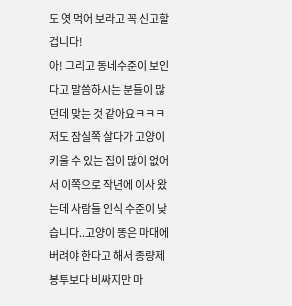도 엿 먹어 보라고 꼭 신고할 겁니다!
아! 그리고 동네수준이 보인다고 말씀하시는 분들이 많던데 맞는 것 같아요ㅋㅋㅋ저도 잠실쪽 살다가 고양이 키울 수 있는 집이 많이 없어서 이쪽으로 작년에 이사 왔는데 사람들 인식 수준이 낮습니다..고양이 똥은 마대에 버려야 한다고 해서 종량제 봉투보다 비싸지만 마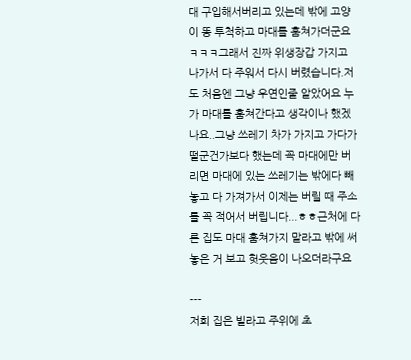대 구입해서버리고 있는데 밖에 고양이 똥 투척하고 마대를 훔쳐가더군요ㅋㅋㅋ그래서 진짜 위생장갑 가지고 나가서 다 주워서 다시 버렸습니다.저도 처음엔 그냥 우연인줄 알았어요 누가 마대를 훔쳐간다고 생각이나 했겠나요..그냥 쓰레기 차가 가지고 가다가 떨군건가보다 했는데 꼭 마대에만 버리면 마대에 있는 쓰레기는 밖에다 빼놓고 다 가져가서 이제는 버릴 때 주소를 꼭 적어서 버립니다...ㅎㅎ근처에 다른 집도 마대 훔쳐가지 말라고 밖에 써놓은 거 보고 헛웃음이 나오더라구요

---
저희 집은 빌라고 주위에 초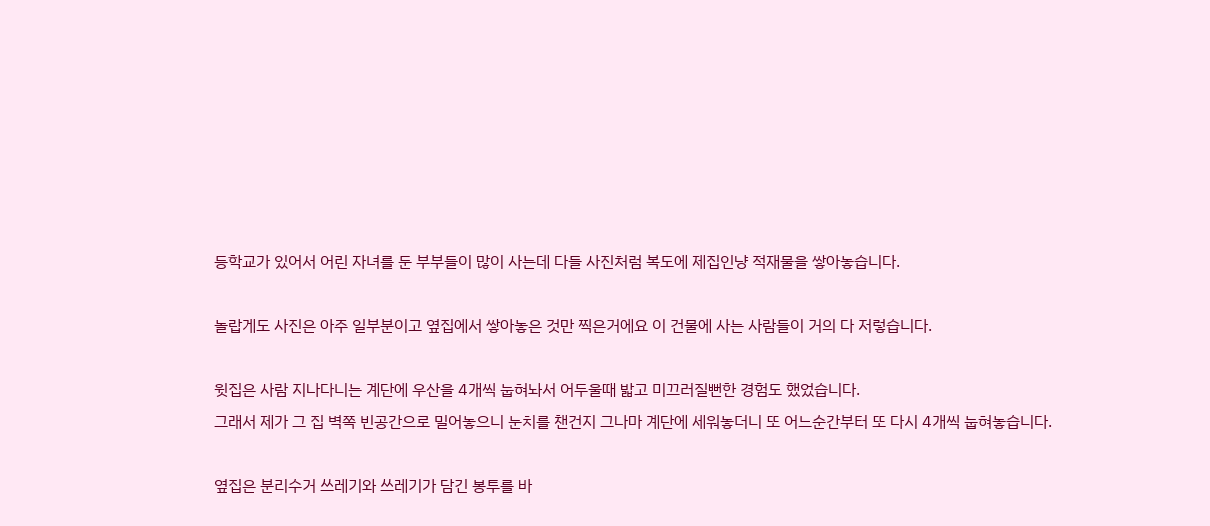등학교가 있어서 어린 자녀를 둔 부부들이 많이 사는데 다들 사진처럼 복도에 제집인냥 적재물을 쌓아놓습니다.

놀랍게도 사진은 아주 일부분이고 옆집에서 쌓아놓은 것만 찍은거에요 이 건물에 사는 사람들이 거의 다 저렇습니다.

윗집은 사람 지나다니는 계단에 우산을 4개씩 눕혀놔서 어두울때 밟고 미끄러질뻔한 경험도 했었습니다.
그래서 제가 그 집 벽쪽 빈공간으로 밀어놓으니 눈치를 챈건지 그나마 계단에 세워놓더니 또 어느순간부터 또 다시 4개씩 눕혀놓습니다.

옆집은 분리수거 쓰레기와 쓰레기가 담긴 봉투를 바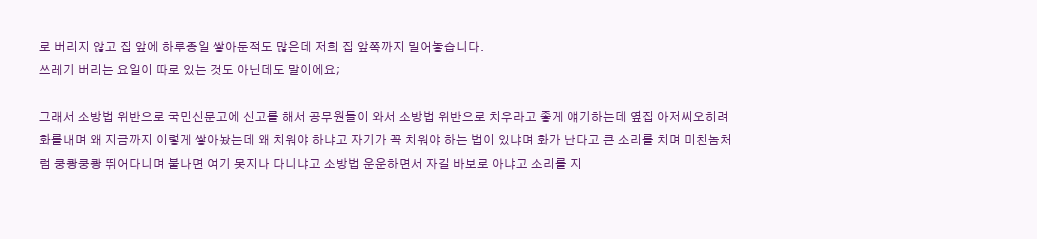로 버리지 않고 집 앞에 하루종일 쌓아둔적도 많은데 저희 집 앞쪽까지 밀어놓습니다.
쓰레기 버리는 요일이 따로 있는 것도 아닌데도 말이에요;

그래서 소방법 위반으로 국민신문고에 신고를 해서 공무원들이 와서 소방법 위반으로 치우라고 좋게 얘기하는데 옆집 아저씨오히려 화를내며 왜 지금까지 이렇게 쌓아놨는데 왜 치워야 하냐고 자기가 꼭 치워야 하는 법이 있냐며 화가 난다고 큰 소리를 치며 미친놈처럼 쿵쾅쿵쾅 뛰어다니며 불나면 여기 못지나 다니냐고 소방법 운운하면서 자길 바보로 아냐고 소리를 지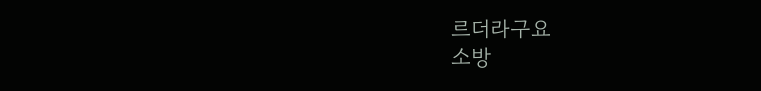르더라구요
소방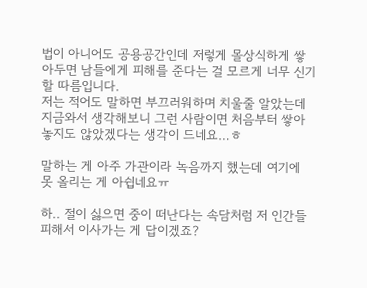법이 아니어도 공용공간인데 저렇게 몰상식하게 쌓아두면 남들에게 피해를 준다는 걸 모르게 너무 신기할 따름입니다.
저는 적어도 말하면 부끄러워하며 치울줄 알았는데
지금와서 생각해보니 그런 사람이면 처음부터 쌓아놓지도 않았겠다는 생각이 드네요…ㅎ

말하는 게 아주 가관이라 녹음까지 했는데 여기에 못 올리는 게 아쉽네요ㅠ

하.. 절이 싫으면 중이 떠난다는 속담처럼 저 인간들 피해서 이사가는 게 답이겠죠?